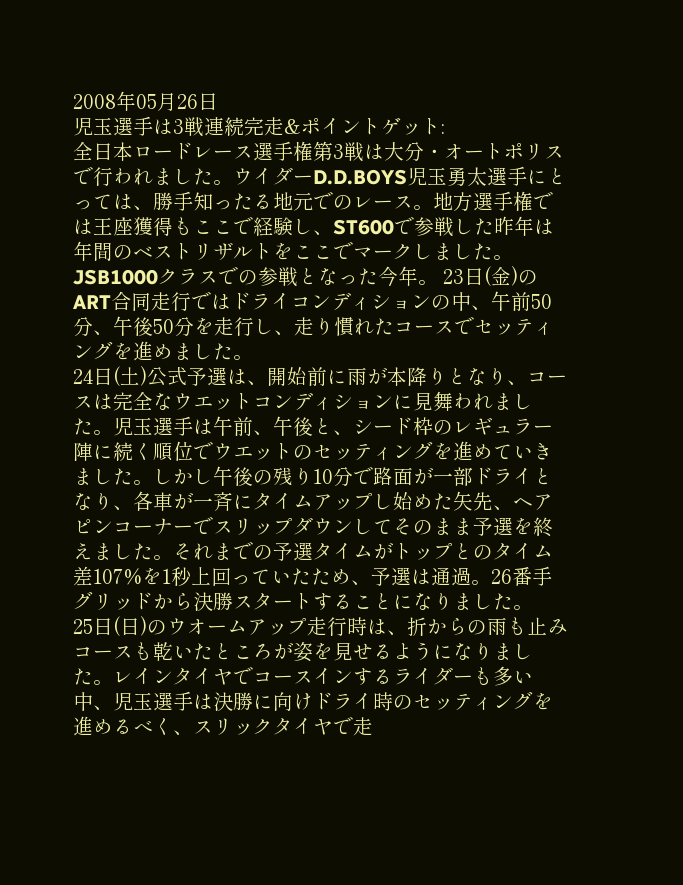2008年05月26日
児玉選手は3戦連続完走&ポイントゲット:
全日本ロードレース選手権第3戦は大分・オートポリスで行われました。ウイダーD.D.BOYS児玉勇太選手にとっては、勝手知ったる地元でのレース。地方選手権では王座獲得もここで経験し、ST600で参戦した昨年は年間のベストリザルトをここでマークしました。
JSB1000クラスでの参戦となった今年。 23日(金)のART合同走行ではドライコンディションの中、午前50分、午後50分を走行し、走り慣れたコースでセッティングを進めました。
24日(土)公式予選は、開始前に雨が本降りとなり、コースは完全なウエットコンディションに見舞われました。児玉選手は午前、午後と、シード枠のレギュラー陣に続く順位でウエットのセッティングを進めていきました。しかし午後の残り10分で路面が一部ドライとなり、各車が一斉にタイムアップし始めた矢先、ヘアピンコーナーでスリップダウンしてそのまま予選を終えました。それまでの予選タイムがトップとのタイム差107%を1秒上回っていたため、予選は通過。26番手グリッドから決勝スタートすることになりました。
25日(日)のウオームアップ走行時は、折からの雨も止みコースも乾いたところが姿を見せるようになりました。レインタイヤでコースインするライダーも多い中、児玉選手は決勝に向けドライ時のセッティングを進めるべく、スリックタイヤで走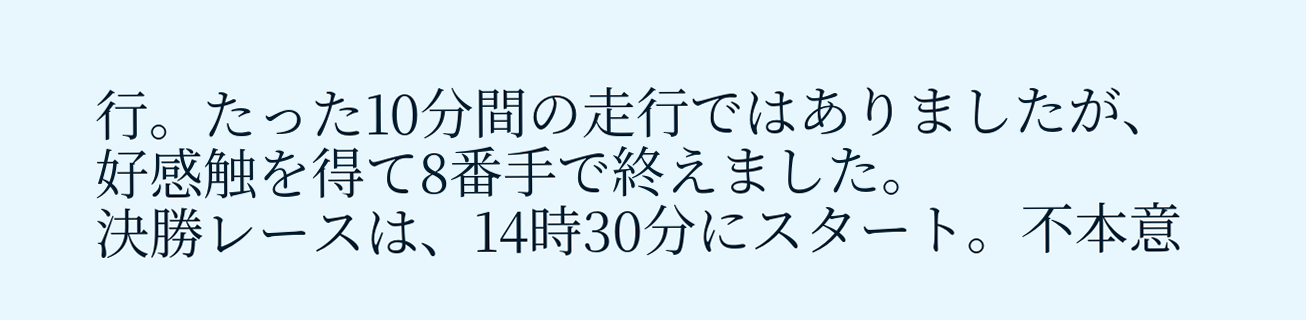行。たった10分間の走行ではありましたが、好感触を得て8番手で終えました。
決勝レースは、14時30分にスタート。不本意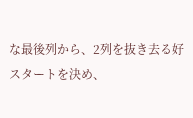な最後列から、2列を抜き去る好スタートを決め、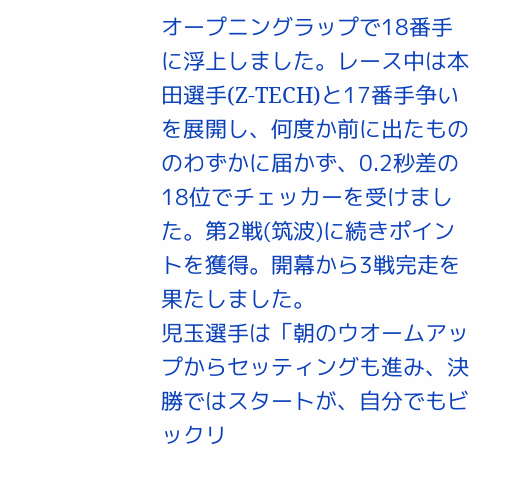オープニングラップで18番手に浮上しました。レース中は本田選手(Z-TECH)と17番手争いを展開し、何度か前に出たもののわずかに届かず、0.2秒差の18位でチェッカーを受けました。第2戦(筑波)に続きポイントを獲得。開幕から3戦完走を果たしました。
児玉選手は「朝のウオームアップからセッティングも進み、決勝ではスタートが、自分でもビックリ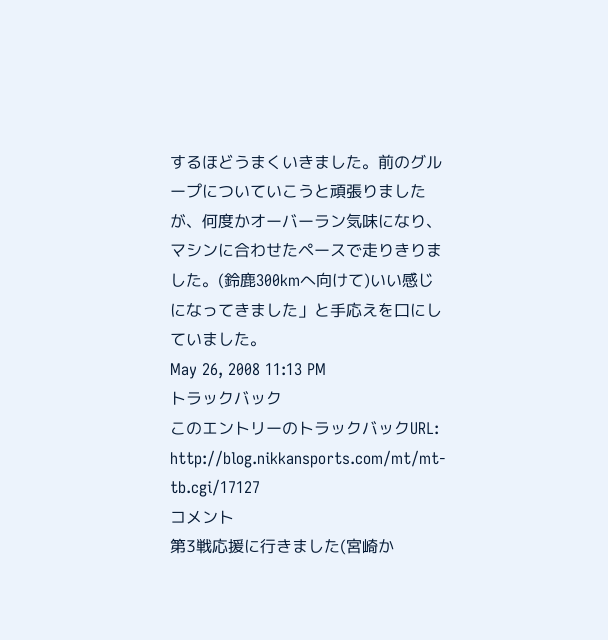するほどうまくいきました。前のグループについていこうと頑張りましたが、何度かオーバーラン気味になり、マシンに合わせたペースで走りきりました。(鈴鹿300kmへ向けて)いい感じになってきました」と手応えを口にしていました。
May 26, 2008 11:13 PM
トラックバック
このエントリーのトラックバックURL:
http://blog.nikkansports.com/mt/mt-tb.cgi/17127
コメント
第3戦応援に行きました(宮崎か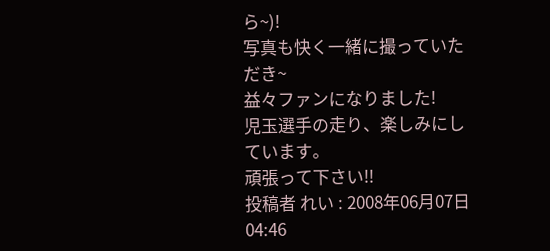ら~)!
写真も快く一緒に撮っていただき~
益々ファンになりました!
児玉選手の走り、楽しみにしています。
頑張って下さい!!
投稿者 れい : 2008年06月07日 04:46